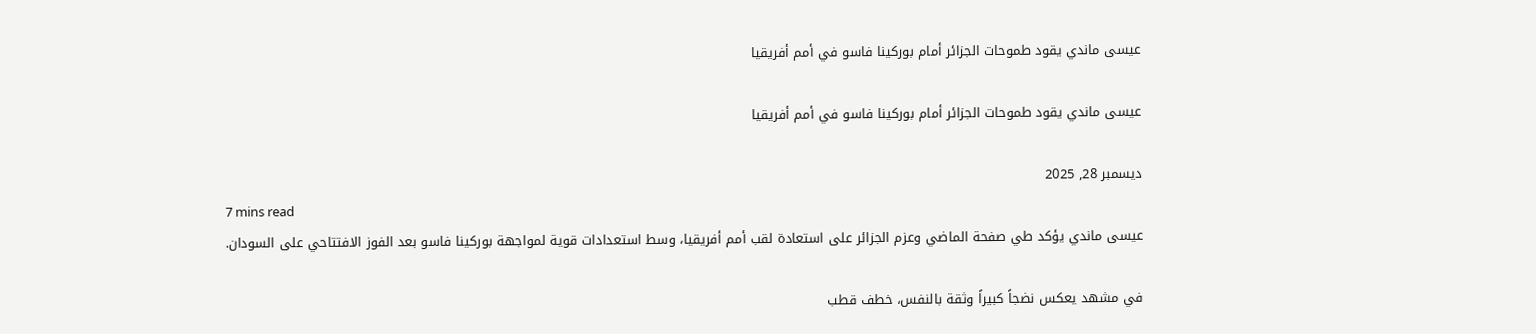عيسى ماندي يقود طموحات الجزائر أمام بوركينا فاسو في أمم أفريقيا

عيسى ماندي يقود طموحات الجزائر أمام بوركينا فاسو في أمم أفريقيا

ديسمبر 28, 2025
7 mins read
عيسى ماندي يؤكد طي صفحة الماضي وعزم الجزائر على استعادة لقب أمم أفريقيا، وسط استعدادات قوية لمواجهة بوركينا فاسو بعد الفوز الافتتاحي على السودان.

في مشهد يعكس نضجاً كبيراً وثقة بالنفس، خطف قطب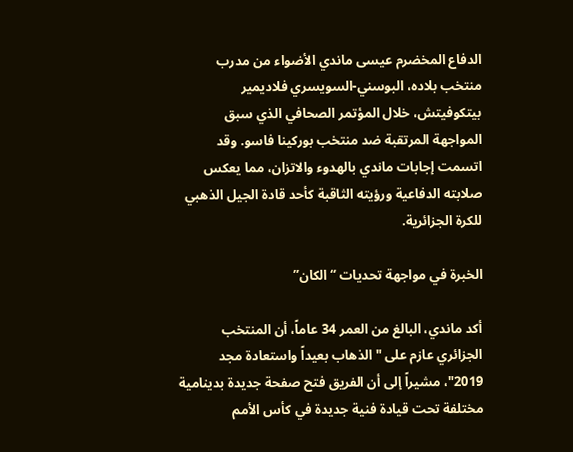الدفاع المخضرم عيسى ماندي الأضواء من مدرب منتخب بلاده، البوسني-السويسري فلاديمير بيتكوفيتش، خلال المؤتمر الصحافي الذي سبق المواجهة المرتقبة ضد منتخب بوركينا فاسو. وقد اتسمت إجابات ماندي بالهدوء والاتزان، مما يعكس صلابته الدفاعية ورؤيته الثاقبة كأحد قادة الجيل الذهبي للكرة الجزائرية.

الخبرة في مواجهة تحديات “الكان”

أكد ماندي، البالغ من العمر 34 عاماً، أن المنتخب الجزائري عازم على "الذهاب بعيداً واستعادة مجد 2019"، مشيراً إلى أن الفريق فتح صفحة جديدة بدينامية مختلفة تحت قيادة فنية جديدة في كأس الأمم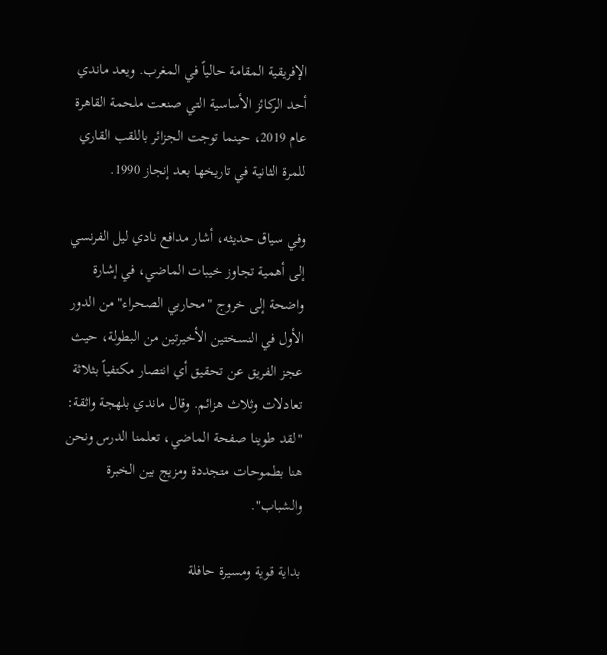الإفريقية المقامة حالياً في المغرب. ويعد ماندي أحد الركائز الأساسية التي صنعت ملحمة القاهرة عام 2019، حينما توجت الجزائر باللقب القاري للمرة الثانية في تاريخها بعد إنجاز 1990.

وفي سياق حديثه، أشار مدافع نادي ليل الفرنسي إلى أهمية تجاوز خيبات الماضي، في إشارة واضحة إلى خروج "محاربي الصحراء" من الدور الأول في النسختين الأخيرتين من البطولة، حيث عجز الفريق عن تحقيق أي انتصار مكتفياً بثلاثة تعادلات وثلاث هزائم. وقال ماندي بلهجة واثقة: "لقد طوينا صفحة الماضي، تعلمنا الدرس ونحن هنا بطموحات متجددة ومزيج بين الخبرة والشباب".

بداية قوية ومسيرة حافلة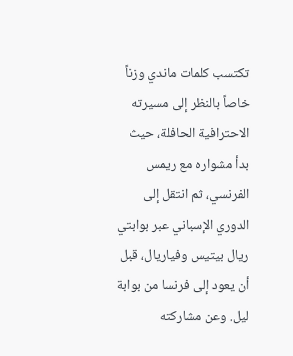تكتسب كلمات ماندي وزناً خاصاً بالنظر إلى مسيرته الاحترافية الحافلة، حيث بدأ مشواره مع ريمس الفرنسي، ثم انتقل إلى الدوري الإسباني عبر بوابتي ريال بيتيس وفياريال، قبل أن يعود إلى فرنسا من بوابة ليل. وعن مشاركته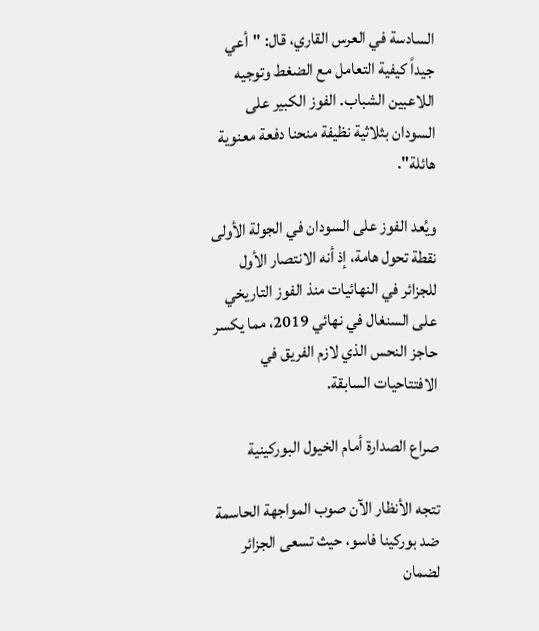السادسة في العرس القاري، قال: "أعي جيداً كيفية التعامل مع الضغط وتوجيه اللاعبين الشباب. الفوز الكبير على السودان بثلاثية نظيفة منحنا دفعة معنوية هائلة".

ويُعد الفوز على السودان في الجولة الأولى نقطة تحول هامة، إذ أنه الانتصار الأول للجزائر في النهائيات منذ الفوز التاريخي على السنغال في نهائي 2019، مما يكسر حاجز النحس الذي لازم الفريق في الافتتاحيات السابقة.

صراع الصدارة أمام الخيول البوركينية

تتجه الأنظار الآن صوب المواجهة الحاسمة ضد بوركينا فاسو، حيث تسعى الجزائر لضمان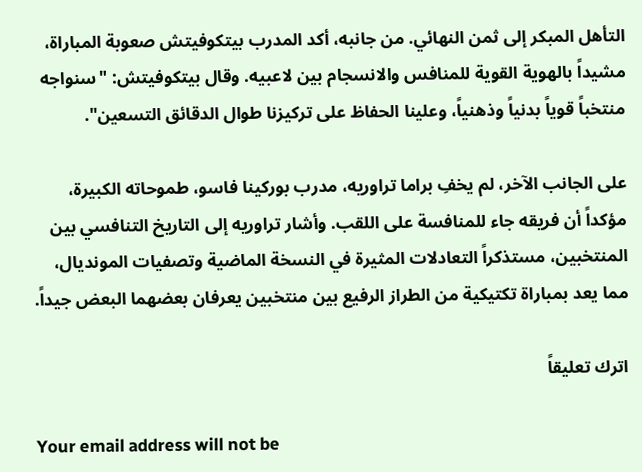التأهل المبكر إلى ثمن النهائي. من جانبه، أكد المدرب بيتكوفيتش صعوبة المباراة، مشيداً بالهوية القوية للمنافس والانسجام بين لاعبيه. وقال بيتكوفيتش: "سنواجه منتخباً قوياً بدنياً وذهنياً، وعلينا الحفاظ على تركيزنا طوال الدقائق التسعين".

على الجانب الآخر، لم يخفِ براما تراوريه، مدرب بوركينا فاسو، طموحاته الكبيرة، مؤكداً أن فريقه جاء للمنافسة على اللقب. وأشار تراوريه إلى التاريخ التنافسي بين المنتخبين، مستذكراً التعادلات المثيرة في النسخة الماضية وتصفيات المونديال، مما يعد بمباراة تكتيكية من الطراز الرفيع بين منتخبين يعرفان بعضهما البعض جيداً.

اترك تعليقاً

Your email address will not be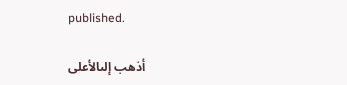published.

أذهب إلىالأعلى